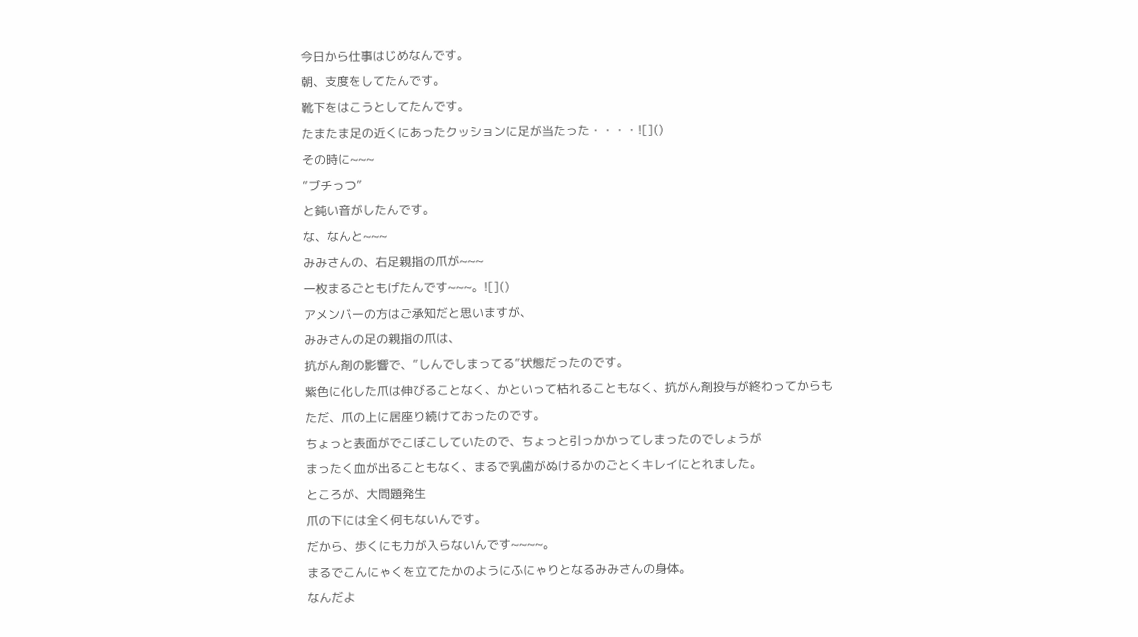今日から仕事はじめなんです。
朝、支度をしてたんです。
靴下をはこうとしてたんです。
たまたま足の近くにあったクッションに足が当たった・・・・![]()
その時に~~~
”ブチっつ”
と鈍い音がしたんです。
な、なんと~~~
みみさんの、右足親指の爪が~~~
一枚まるごともげたんです~~~。![]()
アメンバーの方はご承知だと思いますが、
みみさんの足の親指の爪は、
抗がん剤の影響で、”しんでしまってる”状態だったのです。
紫色に化した爪は伸びることなく、かといって枯れることもなく、抗がん剤投与が終わってからも
ただ、爪の上に居座り続けておったのです。
ちょっと表面がでこぼこしていたので、ちょっと引っかかってしまったのでしょうが
まったく血が出ることもなく、まるで乳歯がぬけるかのごとくキレイにとれました。
ところが、大問題発生
爪の下には全く何もないんです。
だから、歩くにも力が入らないんです~~~~。
まるでこんにゃくを立てたかのようにふにゃりとなるみみさんの身体。
なんだよ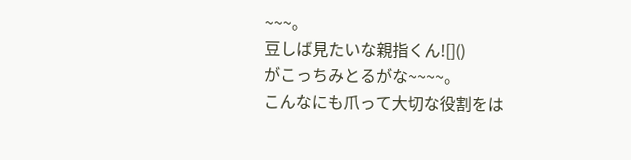~~~。
豆しば見たいな親指くん![]()
がこっちみとるがな~~~~。
こんなにも爪って大切な役割をは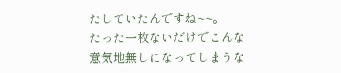たしていたんですね~~。
たった一枚ないだけでこんな意気地無しになってしまうな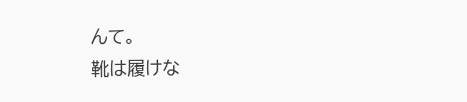んて。
靴は履けな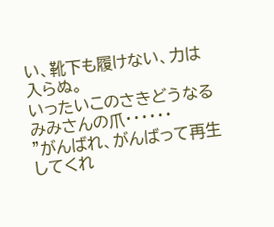い、靴下も履けない、力は入らぬ。
いったいこのさきどうなるみみさんの爪・・・・・・
”がんばれ、がんばって再生してくれ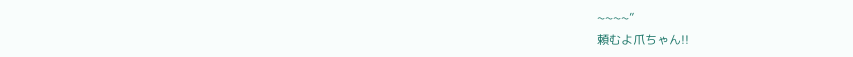~~~~”
頼むよ爪ちゃん!!